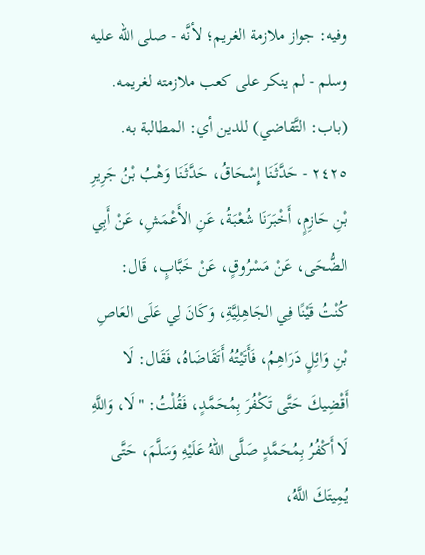وفيه: جواز ملازمة الغريم؛ لأنَّه - صلى الله عليه وسلم - لم ينكر على كعب ملازمته لغريمه.
(باب: التَّقاضي) للدين أي: المطالبة به.
٢٤٢٥ - حَدَّثَنَا إِسْحَاقُ، حَدَّثَنَا وَهْبُ بْنُ جَرِيرِ بْنِ حَازِمٍ، أَخْبَرَنَا شُعْبَةُ، عَنِ الأَعْمَشِ، عَنْ أَبِي الضُّحَى، عَنْ مَسْرُوقٍ، عَنْ خَبَّابٍ، قَال: كُنْتُ قَيْنًا فِي الجَاهِلِيَّةِ، وَكَانَ لِي عَلَى العَاصِ بْنِ وَائِلٍ دَرَاهِمُ، فَأَتَيْتُهُ أَتَقَاضَاهُ، فَقَال: لَا أَقْضِيكَ حَتَّى تَكْفُرَ بِمُحَمَّدٍ، فَقُلْتُ: "لَا، وَاللَّهِ لَا أَكْفُرُ بِمُحَمَّدٍ صَلَّى اللهُ عَلَيْهِ وَسَلَّمَ، حَتَّى يُمِيتَكَ اللَّهُ،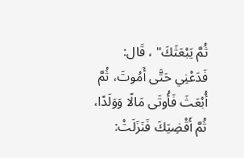ثُمَّ يَبْعَثَكَ" ، قَال: فَدَعْنِي حَتَّى أَمُوتَ، ثُمَّ أُبْعَثَ فَأُوتَى مَالًا وَوَلَدًا، ثُمَّ أَقْضِيَكَ فَنَزَلَتْ: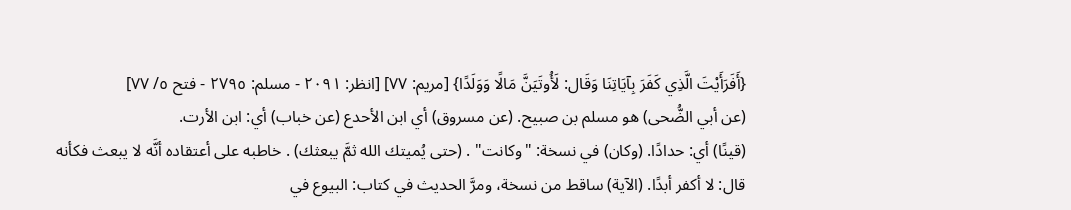{أَفَرَأَيْتَ الَّذِي كَفَرَ بِآيَاتِنَا وَقَال: لَأُوتَيَنَّ مَالًا وَوَلَدًا} [مريم: ٧٧] [انظر: ٢٠٩١ - مسلم: ٢٧٩٥ - فتح ٥/ ٧٧]
(عن أبي الضُّحى) هو مسلم بن صبيح. (عن مسروق) أي ابن الأحدع (عن خباب) أي: ابن الأرت.
(قينًا) أي: حدادًا. (وكان) في نسخة: "وكانت" . (حتى يُميتك الله ثمَّ يبعثك) . خاطبه على أعتقاده أنَّه لا يبعث فكأنه قال: لا أكفر أبدًا. (الآية) ساقط من نسخة، ومرَّ الحديث في كتاب: البيوع في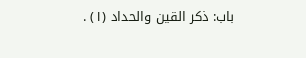باب: ذكر القين والحداد (١) .